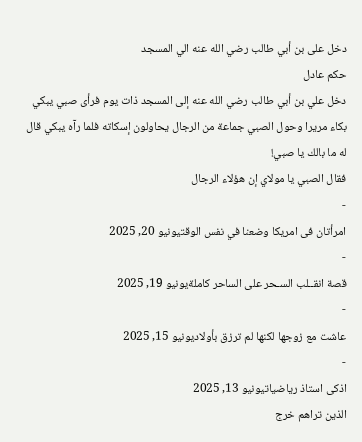دخل على بن أبي طالب رضي الله عنه الي المسجد
حكم عادل
دخل علي بن أبي طالب رضي الله عنه إلى المسجد ذات يوم فرأى صبي يبكي بكاء مريرا وحول الصبي جماعة من الرجال يحاولون إسكاته فلما رآه يبكي قال له ما بالك يا صبي!
فقال الصبي يا مولاي إن هؤلاء الرجال
-
امرأتان فى امريكا وضعنا في نفس الوقتيونيو 20, 2025
-
قصة انقــلب السـحر على الساحر كاملةيونيو 19, 2025
-
عاشت مع زوجها لكنها لم ترزق بأولاديونيو 15, 2025
-
اذكى استاذ رياضياتيونيو 13, 2025
الذين تراهم خرج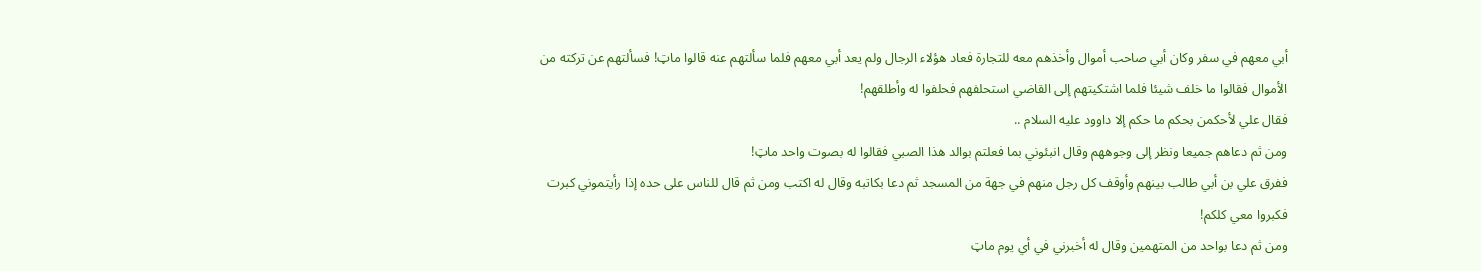أبي معهم في سفر وكان أبي صاحب أموال وأخذهم معه للتجارة فعاد هؤلاء الرجال ولم يعد أبي معهم فلما سألتهم عنه قالوا ماټ! فسألتهم عن تركته من الأموال فقالوا ما خلف شيئا فلما اشتكيتهم إلى القاضي استحلفهم فحلفوا له وأطلقهم!
فقال علي لأحكمن بحكم ما حكم إلا داوود عليه السلام ..
ومن ثم دعاهم جميعا ونظر إلى وجوههم وقال انبئوني بما فعلتم بوالد هذا الصبي فقالوا له بصوت واحد ماټ!
ففرق علي بن أبي طالب بينهم وأوقف كل رجل منهم في جهة من المسجد ثم دعا بكاتبه وقال له اكتب ومن ثم قال للناس على حده إذا رأيتموني كبرت فكبروا معي كلكم!
ومن ثم دعا بواحد من المتهمين وقال له أخبرني في أي يوم ماټ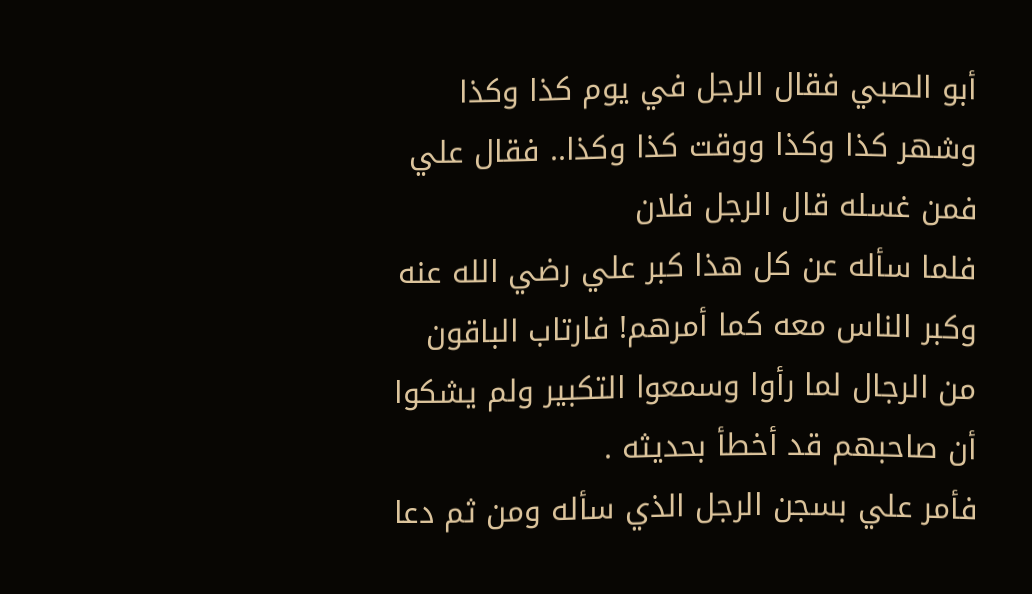أبو الصبي فقال الرجل في يوم كذا وكذا وشهر كذا وكذا ووقت كذا وكذا.. فقال علي فمن غسله قال الرجل فلان
فلما سأله عن كل هذا كبر علي رضي الله عنه وكبر الناس معه كما أمرهم! فارتاب الباقون من الرجال لما رأوا وسمعوا التكبير ولم يشكوا أن صاحبهم قد أخطأ بحديثه .
فأمر علي بسجن الرجل الذي سأله ومن ثم دعا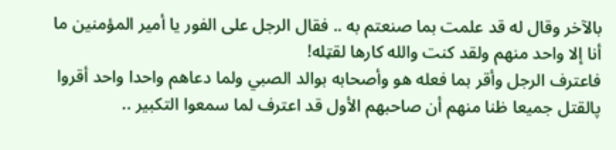بالآخر وقال له قد علمت بما صنعتم به .. فقال الرجل على الفور يا أمير المؤمنين ما أنا إلا واحد منهم ولقد كنت والله كارها لقټله!
فاعترف الرجل وأقر بما فعله هو وأصحابه بوالد الصبي ولما دعاهم واحدا واحد أقروا پالقتل جميعا ظنا منهم أن صاحبهم الأول قد اعترف لما سمعوا التكبير ..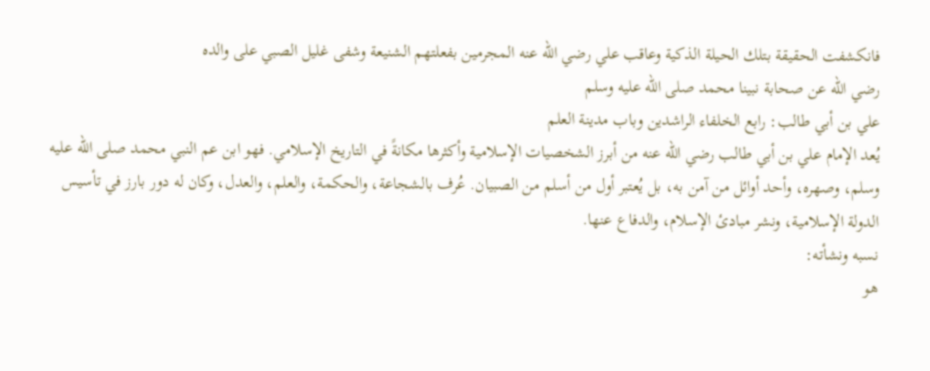فانكشفت الحقيقة بتلك الحيلة الذكية وعاقب علي رضي الله عنه المجرمين بفعلتهم الشنيعة وشفى غليل الصبي على والده
رضي الله عن صحابة نبينا محمد صلى الله عليه وسلم
علي بن أبي طالب: رابع الخلفاء الراشدين وباب مدينة العلم
يُعد الإمام علي بن أبي طالب رضي الله عنه من أبرز الشخصيات الإسلامية وأكثرها مكانةً في التاريخ الإسلامي. فهو ابن عم النبي محمد صلى الله عليه وسلم، وصهره، وأحد أوائل من آمن به، بل يُعتبر أول من أسلم من الصبيان. عُرف بالشجاعة، والحكمة، والعلم، والعدل، وكان له دور بارز في تأسيس الدولة الإسلامية، ونشر مبادئ الإسلام، والدفاع عنها.
نسبه ونشأته:
هو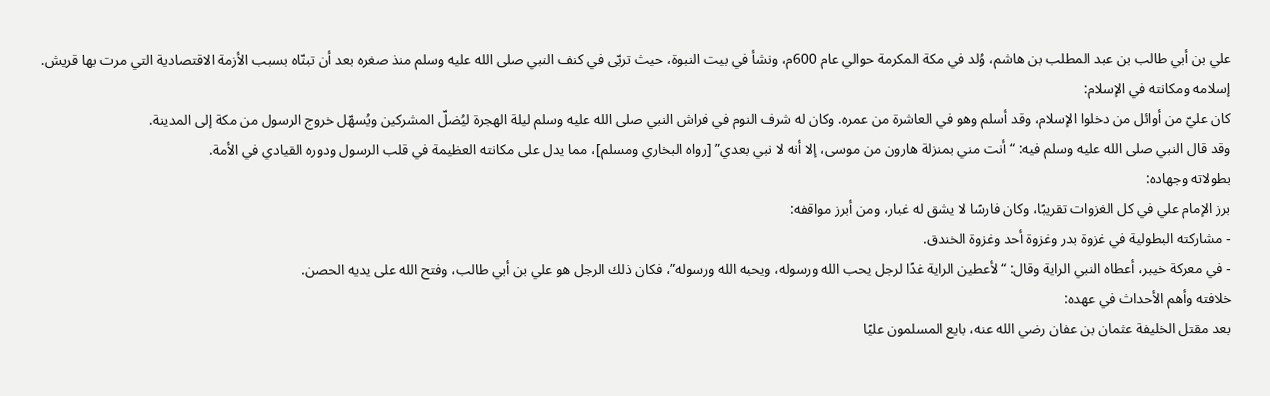علي بن أبي طالب بن عبد المطلب بن هاشم، وُلد في مكة المكرمة حوالي عام 600م، ونشأ في بيت النبوة، حيث تربّى في كنف النبي صلى الله عليه وسلم منذ صغره بعد أن تبنّاه بسبب الأزمة الاقتصادية التي مرت بها قريش.
إسلامه ومكانته في الإسلام:
كان عليّ من أوائل من دخلوا الإسلام، وقد أسلم وهو في العاشرة من عمره. وكان له شرف النوم في فراش النبي صلى الله عليه وسلم ليلة الهجرة ليُضلّ المشركين ويُسهّل خروج الرسول من مكة إلى المدينة.
وقد قال النبي صلى الله عليه وسلم فيه: “أنت مني بمنزلة هارون من موسى، إلا أنه لا نبي بعدي” [رواه البخاري ومسلم]، مما يدل على مكانته العظيمة في قلب الرسول ودوره القيادي في الأمة.
بطولاته وجهاده:
برز الإمام علي في كل الغزوات تقريبًا، وكان فارسًا لا يشق له غبار، ومن أبرز مواقفه:
- مشاركته البطولية في غزوة بدر وغزوة أحد وغزوة الخندق.
- في معركة خيبر، أعطاه النبي الراية وقال: “لأعطين الراية غدًا لرجل يحب الله ورسوله، ويحبه الله ورسوله”، فكان ذلك الرجل هو علي بن أبي طالب، وفتح الله على يديه الحصن.
خلافته وأهم الأحداث في عهده:
بعد مقتل الخليفة عثمان بن عفان رضي الله عنه، بايع المسلمون عليًا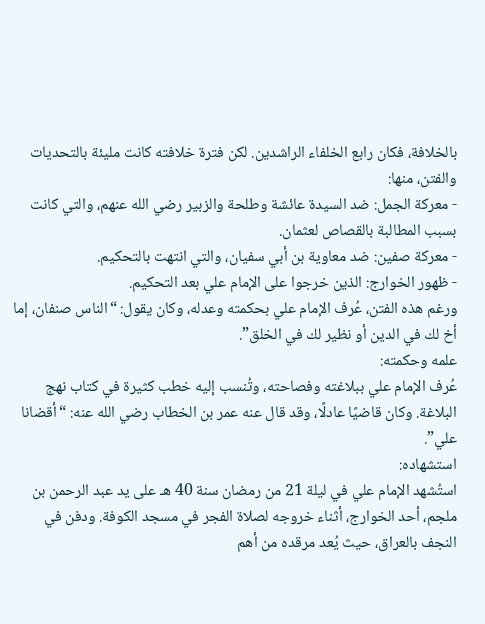بالخلافة، فكان رابع الخلفاء الراشدين. لكن فترة خلافته كانت مليئة بالتحديات والفتن، منها:
- معركة الجمل: ضد السيدة عائشة وطلحة والزبير رضي الله عنهم، والتي كانت بسبب المطالبة بالقصاص لعثمان.
- معركة صفين: ضد معاوية بن أبي سفيان، والتي انتهت بالتحكيم.
- ظهور الخوارج: الذين خرجوا على الإمام علي بعد التحكيم.
ورغم هذه الفتن، عُرف الإمام علي بحكمته وعدله، وكان يقول: “الناس صنفان، إما أخ لك في الدين أو نظير لك في الخلق”.
علمه وحكمته:
عُرف الإمام علي ببلاغته وفصاحته، وتُنسب إليه خطب كثيرة في كتاب نهج البلاغة. وكان قاضيًا عادلًا، وقد قال عنه عمر بن الخطاب رضي الله عنه: “أقضانا علي”.
استشهاده:
استُشهد الإمام علي في ليلة 21 من رمضان سنة 40 هـ على يد عبد الرحمن بن ملجم، أحد الخوارج، أثناء خروجه لصلاة الفجر في مسجد الكوفة. ودفن في النجف بالعراق، حيث يُعد مرقده من أهم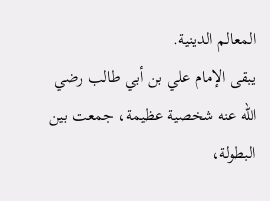المعالم الدينية.
يبقى الإمام علي بن أبي طالب رضي الله عنه شخصية عظيمة، جمعت بين البطولة،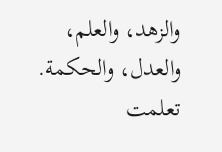والزهد، والعلم، والعدل، والحكمة. تعلمت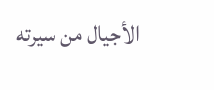الأجيال من سيرته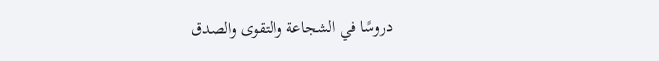دروسًا في الشجاعة والتقوى والصدق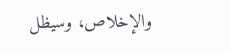والإخلاص، وسيظل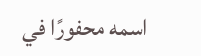اسمه محفورًا في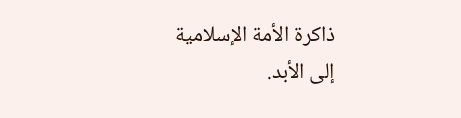ذاكرة الأمة الإسلامية إلى الأبد.